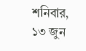শনিবার, ১৩ জুন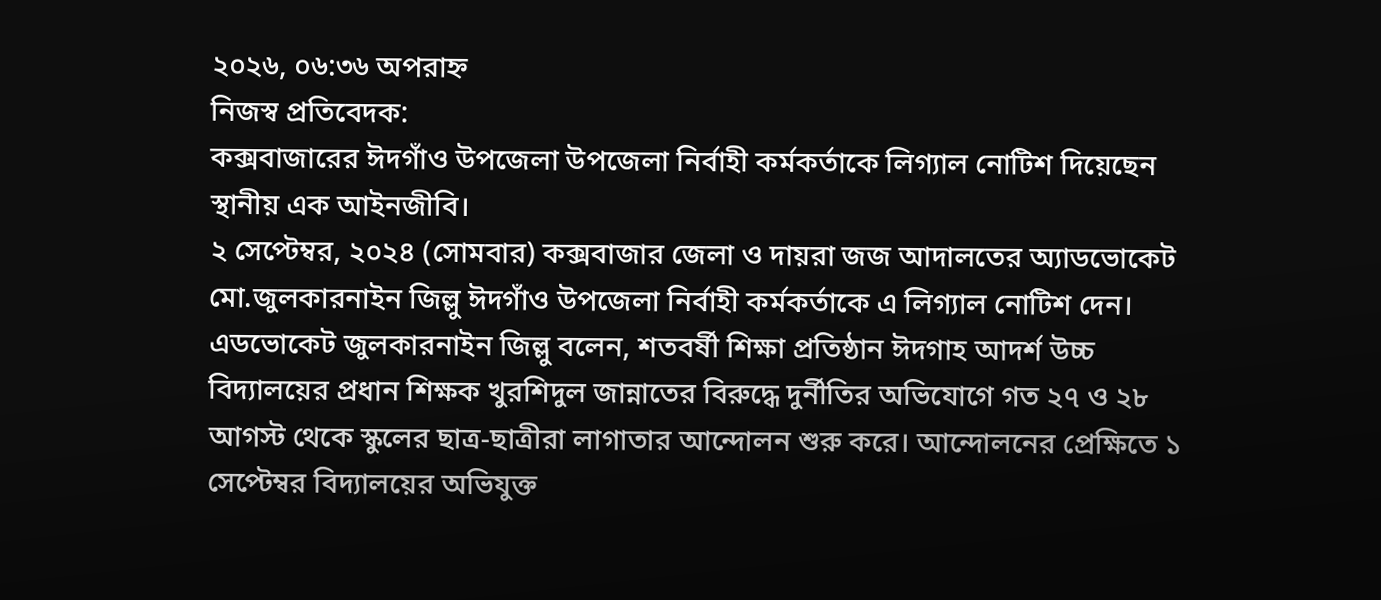২০২৬, ০৬:৩৬ অপরাহ্ন
নিজস্ব প্রতিবেদক:
কক্সবাজারের ঈদগাঁও উপজেলা উপজেলা নির্বাহী কর্মকর্তাকে লিগ্যাল নোটিশ দিয়েছেন স্থানীয় এক আইনজীবি।
২ সেপ্টেম্বর, ২০২৪ (সোমবার) কক্সবাজার জেলা ও দায়রা জজ আদালতের অ্যাডভোকেট মো.জুলকারনাইন জিল্লু ঈদগাঁও উপজেলা নির্বাহী কর্মকর্তাকে এ লিগ্যাল নোটিশ দেন।
এডভোকেট জুলকারনাইন জিল্লু বলেন, শতবর্ষী শিক্ষা প্রতিষ্ঠান ঈদগাহ আদর্শ উচ্চ বিদ্যালয়ের প্রধান শিক্ষক খুরশিদুল জান্নাতের বিরুদ্ধে দুর্নীতির অভিযোগে গত ২৭ ও ২৮ আগস্ট থেকে স্কুলের ছাত্র-ছাত্রীরা লাগাতার আন্দোলন শুরু করে। আন্দোলনের প্রেক্ষিতে ১ সেপ্টেম্বর বিদ্যালয়ের অভিযুক্ত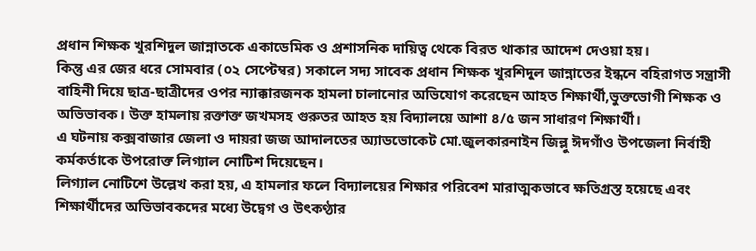প্রধান শিক্ষক খুরশিদুল জান্নাতকে একাডেমিক ও প্রশাসনিক দায়িত্ব থেকে বিরত থাকার আদেশ দেওয়া হয়।
কিন্তু এর জের ধরে সোমবার (০২ সেপ্টেম্বর) সকালে সদ্য সাবেক প্রধান শিক্ষক খুরশিদুল জান্নাতের ইন্ধনে বহিরাগত সন্ত্রাসী বাহিনী দিয়ে ছাত্র-ছাত্রীদের ওপর ন্যাক্কারজনক হামলা চালানোর অভিযোগ করেছেন আহত শিক্ষার্থী,ভুক্তভোগী শিক্ষক ও অভিভাবক। উক্ত হামলায় রক্তাক্ত জখমসহ গুরুতর আহত হয় বিদ্যালয়ে আশা ৪/৫ জন সাধারণ শিক্ষার্থী।
এ ঘটনায় কক্সবাজার জেলা ও দায়রা জজ আদালতের অ্যাডভোকেট মো.জুলকারনাইন জিল্লু ঈদগাঁও উপজেলা নির্বাহী কর্মকর্তাকে উপরোক্ত লিগ্যাল নোটিশ দিয়েছেন।
লিগ্যাল নোটিশে উল্লেখ করা হয়, এ হামলার ফলে বিদ্যালয়ের শিক্ষার পরিবেশ মারাত্মকভাবে ক্ষতিগ্রস্ত হয়েছে এবং শিক্ষার্থীদের অভিভাবকদের মধ্যে উদ্বেগ ও উৎকণ্ঠার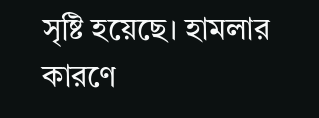সৃষ্টি হয়েছে। হামলার কারণে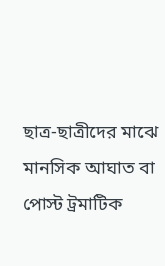ছাত্র-ছাত্রীদের মাঝে মানসিক আঘাত বা পোস্ট ট্রমাটিক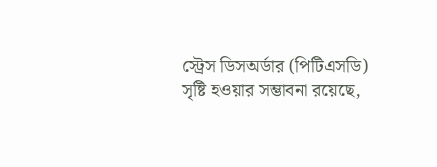স্ট্রেস ডিসঅর্ডার (পিটিএসডি) সৃষ্টি হওয়ার সম্ভাবনা রয়েছে,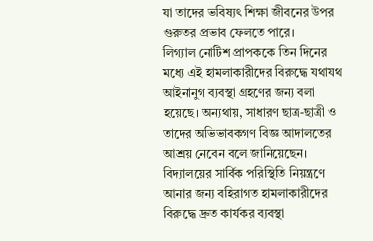যা তাদের ভবিষ্যৎ শিক্ষা জীবনের উপর গুরুতর প্রভাব ফেলতে পারে।
লিগ্যাল নোটিশ প্রাপককে তিন দিনের মধ্যে এই হামলাকারীদের বিরুদ্ধে যথাযথ আইনানুগ ব্যবস্থা গ্রহণের জন্য বলা হয়েছে। অন্যথায়, সাধারণ ছাত্র-ছাত্রী ও তাদের অভিভাবকগণ বিজ্ঞ আদালতের আশ্রয় নেবেন বলে জানিয়েছেন।
বিদ্যালয়ের সার্বিক পরিস্থিতি নিয়ন্ত্রণে আনার জন্য বহিরাগত হামলাকারীদের বিরুদ্ধে দ্রুত কার্যকর ব্যবস্থা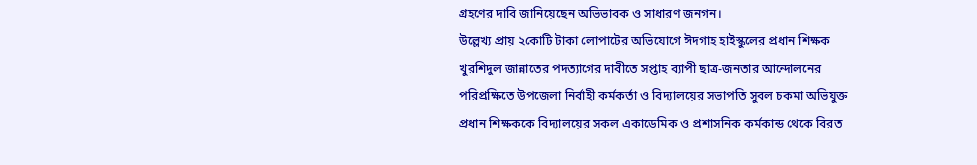গ্রহণের দাবি জানিয়েছেন অভিভাবক ও সাধারণ জনগন।
উল্লেখ্য প্রায় ২কোটি টাকা লোপাটের অভিযোগে ঈদগাহ হাইস্কুলের প্রধান শিক্ষক খুরশিদুল জান্নাতের পদত্যাগের দাবীতে সপ্তাহ ব্যাপী ছাত্র-জনতার আন্দোলনের পরিপ্রক্ষিতে উপজেলা নির্বাহী কর্মকর্তা ও বিদ্যালয়ের সভাপতি সুবল চকমা অভিযুক্ত প্রধান শিক্ষককে বিদ্যালয়ের সকল একাডেমিক ও প্রশাসনিক কর্মকান্ড থেকে বিরত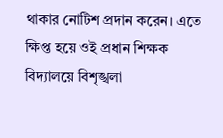থাকার নোটিশ প্রদান করেন। এতে ক্ষিপ্ত হয়ে ওই প্রধান শিক্ষক বিদ্যালয়ে বিশৃঙ্খলা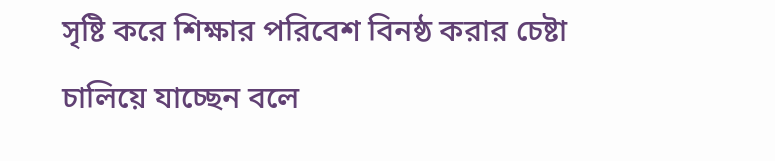সৃষ্টি করে শিক্ষার পরিবেশ বিনষ্ঠ করার চেষ্টা চালিয়ে যাচ্ছেন বলে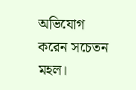অভিযোগ করেন সচেতন মহল।